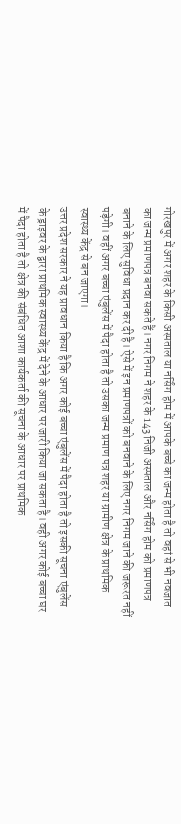गोरखपुर में अगर शहर के किसी अस्पताल या नर्सिंग होम में आपके बच्चे का जन्म होता है तो वहां से भी नवजात का जन्म प्रमाणपत्र बनवा सकते हैं। नगर निगम ने शहर के 143 निजी अस्पताल और नर्सिंग होम को प्रमाणपत्र बनाने के लिए सुविधा प्रदान कर दी है। ऐसे में इन प्रमाणपत्रों को बनवाने के लिए नगर निगम जाने की जरूरत नहीं पड़ेगी। वहीं अगर बच्चा एंबुलेंस में पैदा होता है तो उसका जन्म प्रमाण पत्र शहर या ग्रामीण क्षेत्र के प्राथमिक स्वास्थ्य केंद्र से बन जाएगा।
उत्तर प्रदेश सरकार ने यह प्रावधान किया है कि अगर कोई बच्चा एंबुलेंस में पैदा होता है तो इसकी सूचना एंबुलेंस के ड्राइवर के द्वारा प्राथमिक स्वास्थ्य केंद्र में देने के आधार पर जारी किया जा सकता है। वही अगर कोई बच्चा घर में पैदा होता है तो क्षेत्र की संबंधित आशा कार्यकर्ता की सूचना के आधार पर प्राथमिक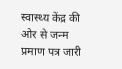स्वास्थ्य केंद्र की ओर से जन्म प्रमाण पत्र जारी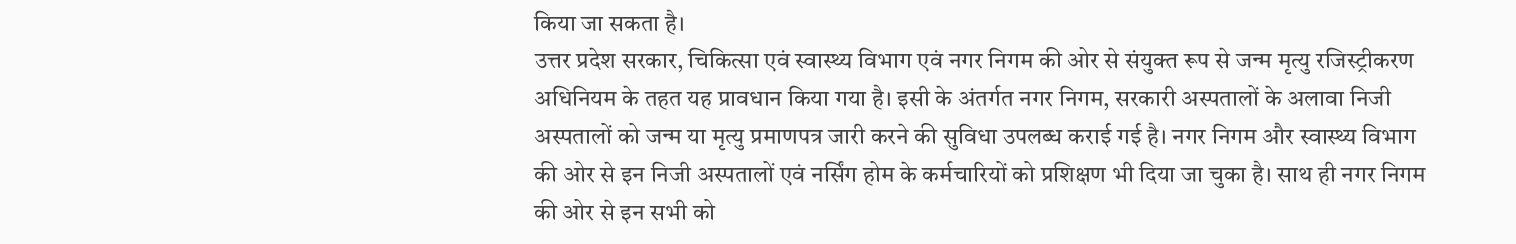किया जा सकता है।
उत्तर प्रदेश सरकार, चिकित्सा एवं स्वास्थ्य विभाग एवं नगर निगम की ओर से संयुक्त रूप से जन्म मृत्यु रजिस्ट्रीकरण अधिनियम के तहत यह प्रावधान किया गया है। इसी के अंतर्गत नगर निगम, सरकारी अस्पतालों के अलावा निजी अस्पतालों को जन्म या मृत्यु प्रमाणपत्र जारी करने की सुविधा उपलब्ध कराई गई है। नगर निगम और स्वास्थ्य विभाग की ओर से इन निजी अस्पतालों एवं नर्सिंग होम के कर्मचारियों को प्रशिक्षण भी दिया जा चुका है। साथ ही नगर निगम की ओर से इन सभी को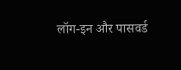लॉग-इन और पासवर्ड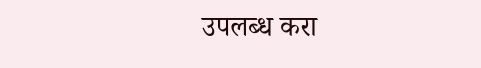उपलब्ध करा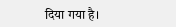दिया गया है।